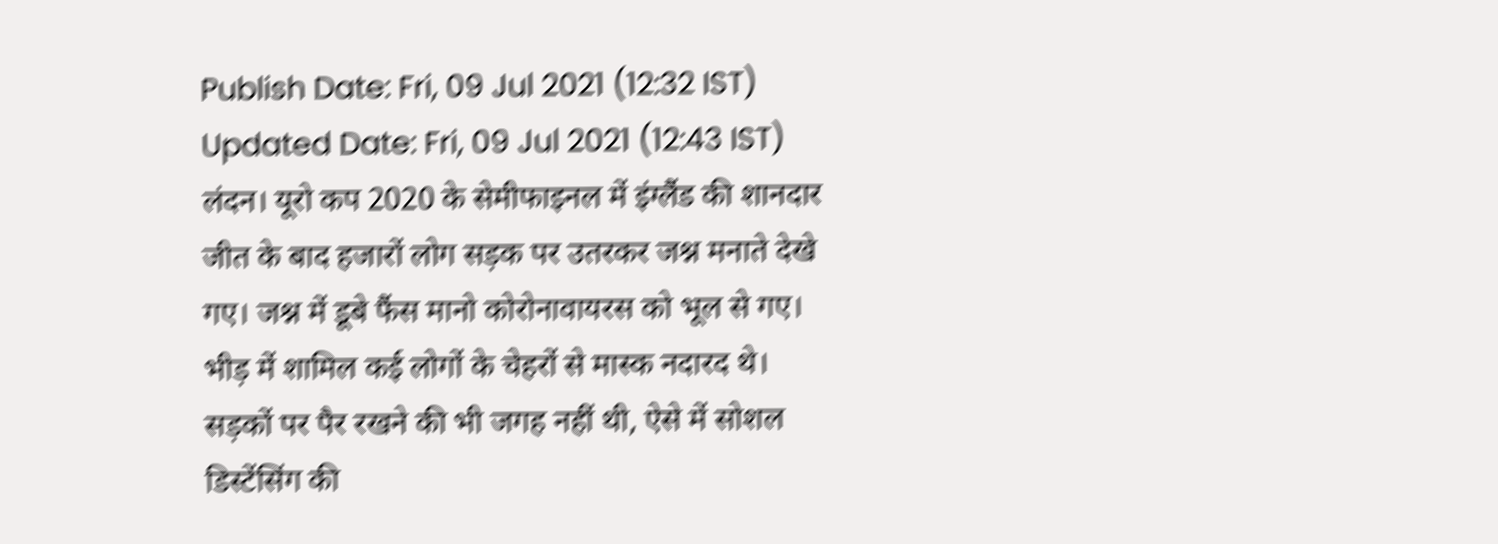Publish Date: Fri, 09 Jul 2021 (12:32 IST)
Updated Date: Fri, 09 Jul 2021 (12:43 IST)
लंदन। यूरो कप 2020 के सेमीफाइनल में इंग्लैंड की शानदार जीत के बाद हजारों लोग सड़क पर उतरकर जश्न मनाते देखे गए। जश्न में डूबे फैंस मानो कोरोनावायरस को भूल से गए। भीड़ में शामिल कई लोगों के चेहरों से मास्क नदारद थे। सड़कों पर पैर रखने की भी जगह नहीं थी, ऐसे में सोशल डिस्टेंसिंग की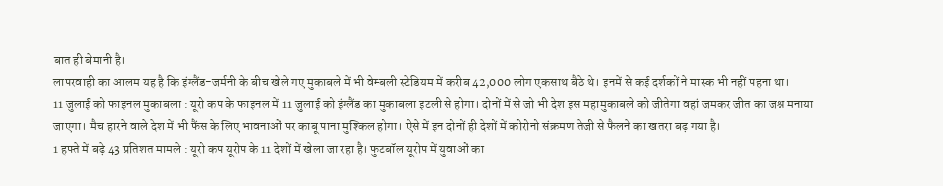बात ही बेमानी है।
लापरवाही का आलम यह है कि इंग्लैंड-जर्मनी के बीच खेले गए मुकाबले में भी वेम्बली स्टेडियम में करीब 42,000 लोग एकसाथ बैठे थे। इनमें से कई दर्शकों ने मास्क भी नहीं पहना था।
11 जुलाई को फाइनल मुकाबला : यूरो कप के फाइनल में 11 जुलाई को इंग्लैंड का मुकाबला इटली से होगा। दोनों में से जो भी देश इस महामुकाबले को जीतेगा वहां जमकर जीत का जश्न मनाया जाएगा। मैच हारने वाले देश में भी फैंस के लिए भावनाओं पर काबू पाना मुश्किल होगा। ऐसे में इन दोनों ही देशों में कोरोनो संक्रमण तेजी से फैलने का खतरा बढ़ गया है।
1 हफ्ते में बढ़े 43 प्रतिशत मामले : यूरो कप यूरोप के 11 देशों में खेला जा रहा है। फुटबॉल यूरोप में युवाओं का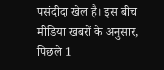पसंदीदा खेल है। इस बीच मीडिया खबरों के अनुसार, पिछले 1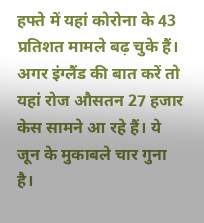हफ्ते में यहां कोरोना के 43 प्रतिशत मामले बढ़ चुके हैं। अगर इंग्लैंड की बात करें तो यहां रोज औसतन 27 हजार केस सामने आ रहे हैं। ये जून के मुकाबले चार गुना है।